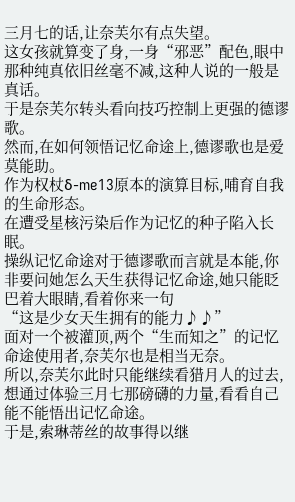三月七的话,让奈芙尔有点失望。
这女孩就算变了身,一身“邪恶”配色,眼中那种纯真依旧丝毫不减,这种人说的一般是真话。
于是奈芙尔转头看向技巧控制上更强的德谬歌。
然而,在如何领悟记忆命途上,德谬歌也是爱莫能助。
作为权杖δ-me13原本的演算目标,哺育自我的生命形态。
在遭受星核污染后作为记忆的种子陷入长眠。
操纵记忆命途对于德谬歌而言就是本能,你非要问她怎么天生获得记忆命途,她只能眨巴着大眼睛,看着你来一句
“这是少女天生拥有的能力♪♪”
面对一个被灌顶,两个“生而知之”的记忆命途使用者,奈芙尔也是相当无奈。
所以,奈芙尔此时只能继续看猎月人的过去,想通过体验三月七那磅礴的力量,看看自己能不能悟出记忆命途。
于是,索琳蒂丝的故事得以继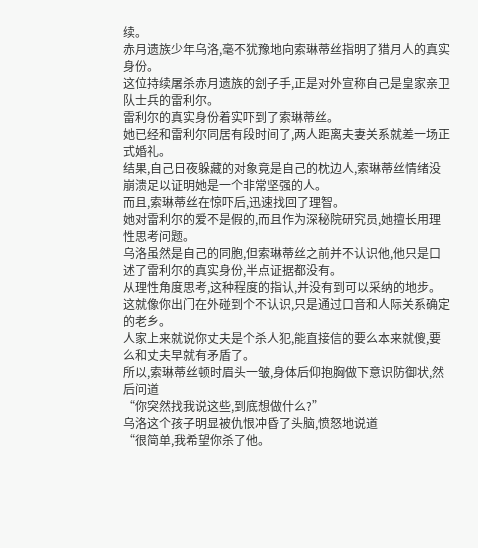续。
赤月遗族少年乌洛,毫不犹豫地向索琳蒂丝指明了猎月人的真实身份。
这位持续屠杀赤月遗族的刽子手,正是对外宣称自己是皇家亲卫队士兵的雷利尔。
雷利尔的真实身份着实吓到了索琳蒂丝。
她已经和雷利尔同居有段时间了,两人距离夫妻关系就差一场正式婚礼。
结果,自己日夜躲藏的对象竟是自己的枕边人,索琳蒂丝情绪没崩溃足以证明她是一个非常坚强的人。
而且,索琳蒂丝在惊吓后,迅速找回了理智。
她对雷利尔的爱不是假的,而且作为深秘院研究员,她擅长用理性思考问题。
乌洛虽然是自己的同胞,但索琳蒂丝之前并不认识他,他只是口述了雷利尔的真实身份,半点证据都没有。
从理性角度思考,这种程度的指认,并没有到可以采纳的地步。
这就像你出门在外碰到个不认识,只是通过口音和人际关系确定的老乡。
人家上来就说你丈夫是个杀人犯,能直接信的要么本来就傻,要么和丈夫早就有矛盾了。
所以,索琳蒂丝顿时眉头一皱,身体后仰抱胸做下意识防御状,然后问道
“你突然找我说这些,到底想做什么?”
乌洛这个孩子明显被仇恨冲昏了头脑,愤怒地说道
“很简单,我希望你杀了他。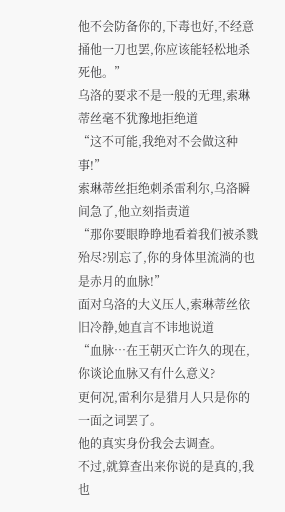他不会防备你的,下毒也好,不经意捅他一刀也罢,你应该能轻松地杀死他。”
乌洛的要求不是一般的无理,索琳蒂丝毫不犹豫地拒绝道
“这不可能,我绝对不会做这种事!”
索琳蒂丝拒绝刺杀雷利尔,乌洛瞬间急了,他立刻指责道
“那你要眼睁睁地看着我们被杀戮殆尽?别忘了,你的身体里流淌的也是赤月的血脉!”
面对乌洛的大义压人,索琳蒂丝依旧冷静,她直言不讳地说道
“血脉…在王朝灭亡许久的现在,你谈论血脉又有什么意义?
更何况,雷利尔是猎月人只是你的一面之词罢了。
他的真实身份我会去调查。
不过,就算查出来你说的是真的,我也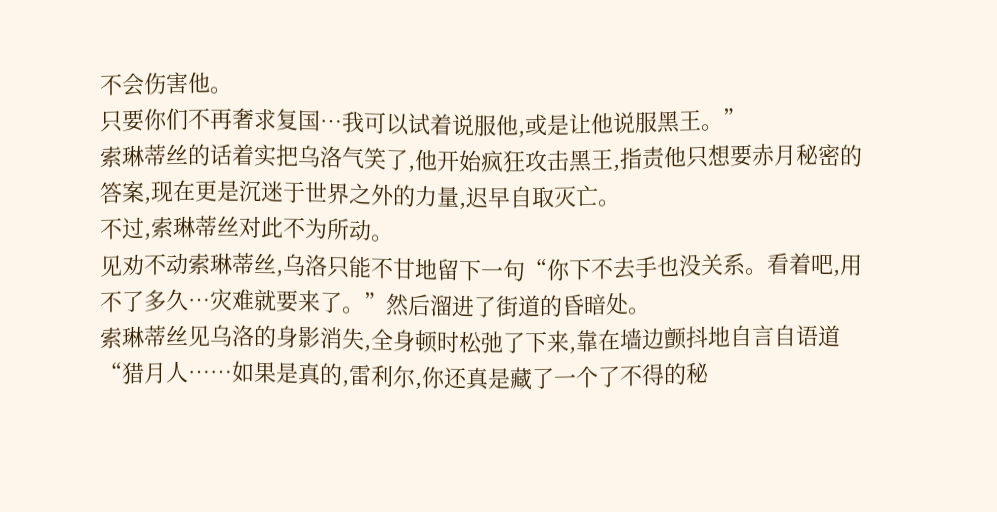不会伤害他。
只要你们不再奢求复国…我可以试着说服他,或是让他说服黑王。”
索琳蒂丝的话着实把乌洛气笑了,他开始疯狂攻击黑王,指责他只想要赤月秘密的答案,现在更是沉迷于世界之外的力量,迟早自取灭亡。
不过,索琳蒂丝对此不为所动。
见劝不动索琳蒂丝,乌洛只能不甘地留下一句“你下不去手也没关系。看着吧,用不了多久…灾难就要来了。”然后溜进了街道的昏暗处。
索琳蒂丝见乌洛的身影消失,全身顿时松弛了下来,靠在墙边颤抖地自言自语道
“猎月人……如果是真的,雷利尔,你还真是藏了一个了不得的秘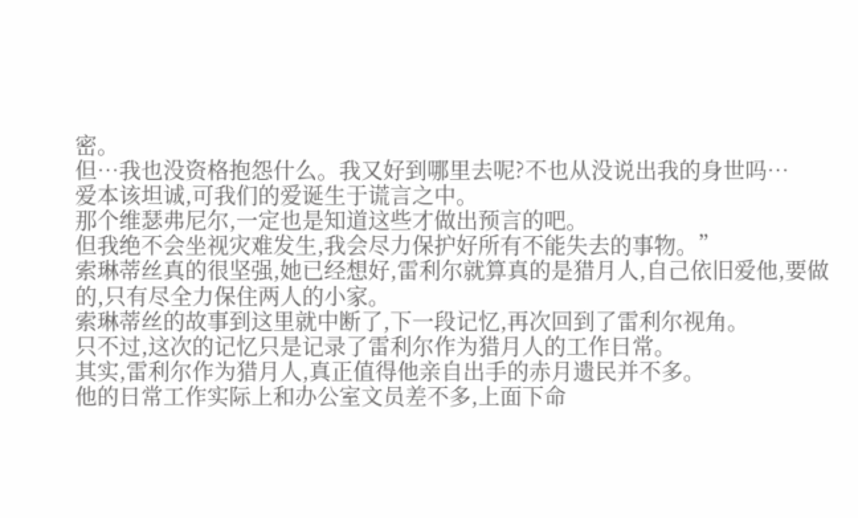密。
但…我也没资格抱怨什么。我又好到哪里去呢?不也从没说出我的身世吗…
爱本该坦诚,可我们的爱诞生于谎言之中。
那个维瑟弗尼尔,一定也是知道这些才做出预言的吧。
但我绝不会坐视灾难发生,我会尽力保护好所有不能失去的事物。”
索琳蒂丝真的很坚强,她已经想好,雷利尔就算真的是猎月人,自己依旧爱他,要做的,只有尽全力保住两人的小家。
索琳蒂丝的故事到这里就中断了,下一段记忆,再次回到了雷利尔视角。
只不过,这次的记忆只是记录了雷利尔作为猎月人的工作日常。
其实,雷利尔作为猎月人,真正值得他亲自出手的赤月遗民并不多。
他的日常工作实际上和办公室文员差不多,上面下命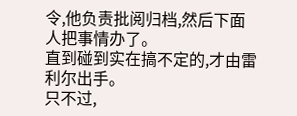令,他负责批阅归档,然后下面人把事情办了。
直到碰到实在搞不定的,才由雷利尔出手。
只不过,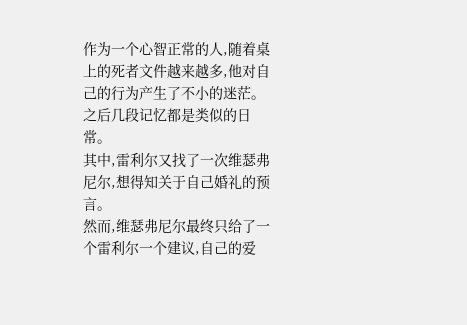作为一个心智正常的人,随着桌上的死者文件越来越多,他对自己的行为产生了不小的迷茫。
之后几段记忆都是类似的日常。
其中,雷利尔又找了一次维瑟弗尼尔,想得知关于自己婚礼的预言。
然而,维瑟弗尼尔最终只给了一个雷利尔一个建议,自己的爱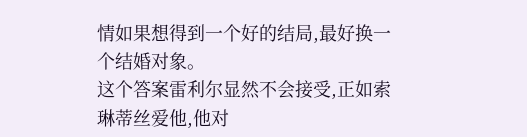情如果想得到一个好的结局,最好换一个结婚对象。
这个答案雷利尔显然不会接受,正如索琳蒂丝爱他,他对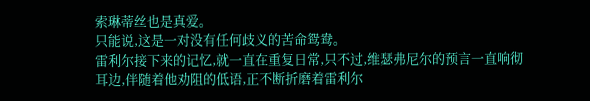索琳蒂丝也是真爱。
只能说,这是一对没有任何歧义的苦命鸳鸯。
雷利尔接下来的记忆,就一直在重复日常,只不过,维瑟弗尼尔的预言一直响彻耳边,伴随着他劝阻的低语,正不断折磨着雷利尔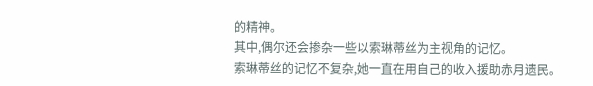的精神。
其中,偶尔还会掺杂一些以索琳蒂丝为主视角的记忆。
索琳蒂丝的记忆不复杂,她一直在用自己的收入援助赤月遗民。